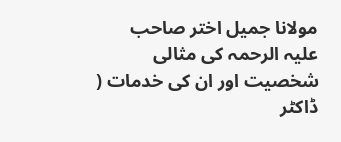مولانا جمیل اختر صاحب علیہ الرحمہ کی مثالی شخصیت اور ان کی خدمات ( ڈاکٹر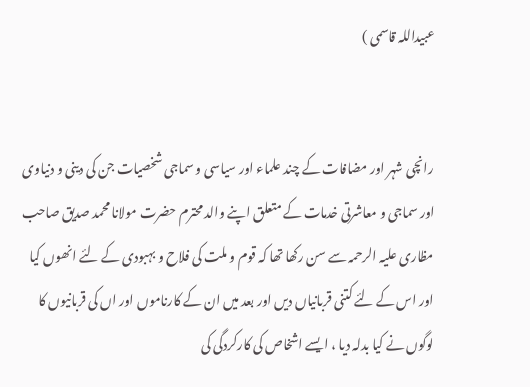عبیداللہ قاسمی )


رانچی شہر اور مضافات کے چند علماء اور سیاسی و سماجی شخصیات جن کی دینی و دنیاوی اور سماجی و معاشرتی خدمات کے متعلق اپنے والد محترم حضرت مولانا محمد صدیق صاحب مظاری علیہ الرحمہ سے سن رکھا تھا کہ قوم و ملت کی فلاح و بہبودی کے لئے انھوں کیا اور اس کے لئے کتنی قربانیاں دیں اور بعد میں ان کے کارناموں اور اں کی قربانیوں کا لوگوں نے کیا بدلہ دیا ، ایسے اشخاص کی کارکردگی کی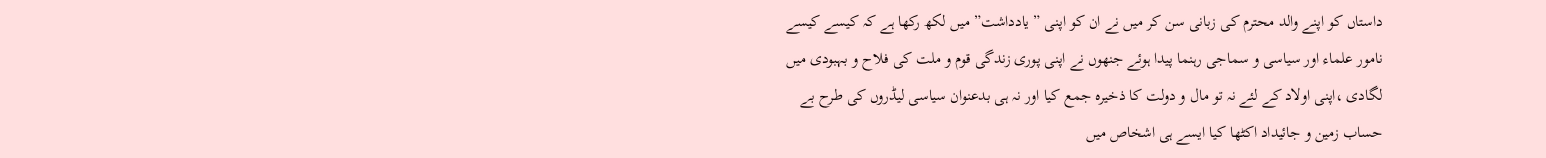داستاں کو اپنے والد محترم کی زبانی سن کر میں نے ان کو اپنی ” یادداشت” میں لکھ رکھا ہے کہ کیسے کیسے نامور علماء اور سیاسی و سماجی رہنما پیدا ہوئے جنھوں نے اپنی پوری زندگی قوم و ملت کی فلاح و بہبودی میں لگادی ،اپنی اولاد کے لئے نہ تو مال و دولت کا ذخیرہ جمع کیا اور نہ ہی بدعنوان سیاسی لیڈروں کی طرح بے حساب زمین و جائیداد اکٹھا کیا ایسے ہی اشخاص میں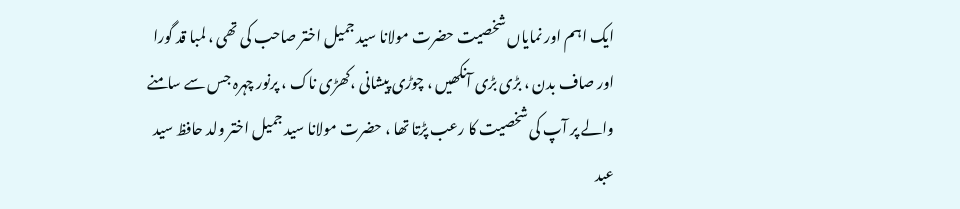ایک اہم اور نمایاں شخصیت حضرت مولانا سید جمیل اختر صاحب کی تھی ، لمبا قد گورا اور صاف بدن ، بڑی بڑی آنکھیں ، چوڑی پیشانی ،کھڑی ناک ، پرنور چہرہ جس سے سامنے والے پر آپ کی شخصیت کا رعب پڑتا تھا ، حضرت مولانا سید جمیل اختر ولد حافظ سید عبد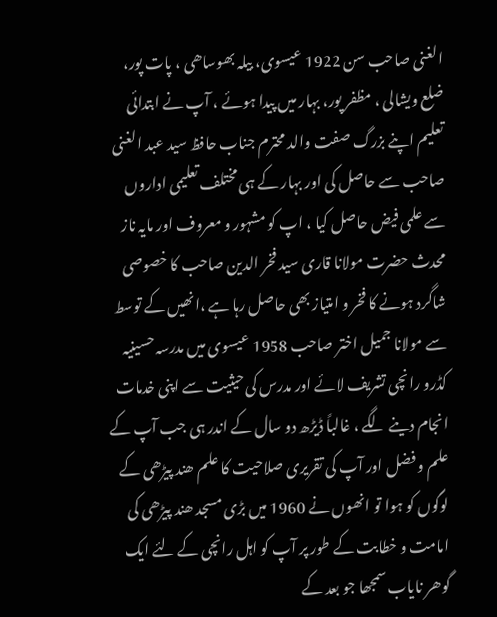الغنی صاحب سن 1922 عیسوی، بیلہ بھوساھی ، پات پور، ضلع ویشالی ، مظفر پور، بہار میں پیدا ہوئے ، آپ نے ابتدائی تعلیم اپنے بزرگ صفت والد محترم جناب حافظ سید عبد الغنی صاحب سے حاصل کی اور بہار کے ہی مختلف تعلیمی اداروں سے علمی فیض حاصل کیا ، اپ کو مشہور و معروف اور مایہ ناز محدث حضرت مولانا قاری سید فخر الدین صاحب کا خصوصی شاگرد ہونے کا فخر و امتیاز بھی حاصل رہا ہے ،انھیں کے توسط سے مولانا جمیل اختر صاحب 1958 عیسوی میں مدرسہ حسینیہ کڈرو رانچی تشریف لائے اور مدرس کی حیثیت سے اپنی خدمات انجام دینے لگے ، غالباً ڈیڑھ دو سال کے اندر ہی جب آپ کے علم و فضل اور آپ کی تقریری صلاحیت کا علم ھند پیڑھی کے لوگوں کو ہوا تو انھوں نے 1960 میں بڑی مسجد ھند پیڑھی کی امامت و خطابت کے طور پر آپ کو اہل رانچی کے لئے ایک گوھر نایاب سمجھا جو بعد کے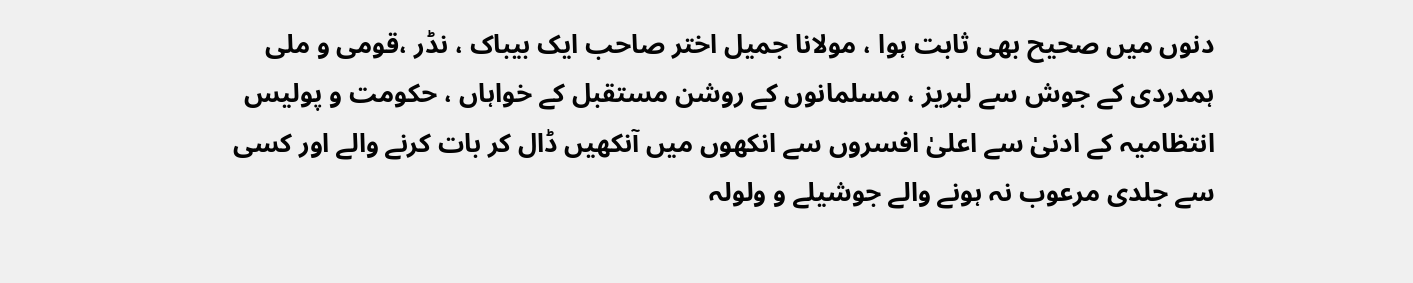دنوں میں صحیح بھی ثابت ہوا ، مولانا جمیل اختر صاحب ایک بیباک ، نڈر ،قومی و ملی ہمدردی کے جوش سے لبریز ، مسلمانوں کے روشن مستقبل کے خواہاں ، حکومت و پولیس انتظامیہ کے ادنیٰ سے اعلیٰ افسروں سے انکھوں میں آنکھیں ڈال کر بات کرنے والے اور کسی سے جلدی مرعوب نہ ہونے والے جوشیلے و ولولہ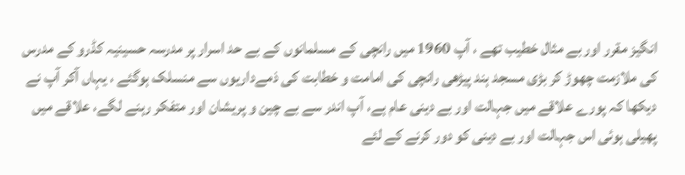انگیز مقرر اور بے مثال خطیب تھے ، آپ 1960 میں رانچی کے مسلمانوں کے بے حد اسرار پر مدرسہ حسینیہ کڈرو کے مدرس کی ملازمت چھوڑ کر بڑی مسجد ہند پیڑھی رانچی کی امامت و خطابت کی ذمےداریوں سے منسلک ہوگئے ، یہاں آکر آپ نے دیکھا کہ پورے علاقے میں جہالت اور بے دینی عام ہے، آپ اندر سے بے چین و پریشان اور متفکر رہنے لگے، علاقے میں پھیلی ہوئی اس جہالت اور بے دینی کو دور کرنے کے لئے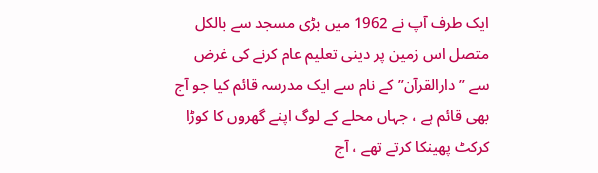ایک طرف آپ نے 1962 میں بڑی مسجد سے بالکل متصل اس زمین پر دینی تعلیم عام کرنے کی غرض سے ” دارالقرآن” کے نام سے ایک مدرسہ قائم کیا جو آج بھی قائم ہے ، جہاں محلے کے لوگ اپنے گھروں کا کوڑا کرکٹ پھینکا کرتے تھے ، آج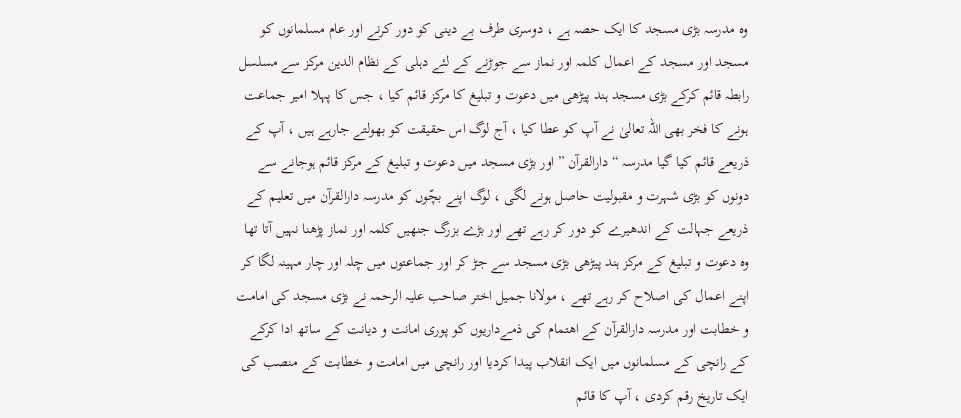وہ مدرسہ بڑی مسجد کا ایک حصہ ہے ، دوسری طرف بے دینی کو دور کرنے اور عام مسلمانوں کو مسجد اور مسجد کے اعمال کلمہ اور نماز سے جوڑنے کے لئے دہلی کے نظام الدین مرکز سے مسلسل رابطہ قائم کرکے بڑی مسجد ہند پیڑھی میں دعوت و تبلیغ کا مرکز قائم کیا ، جس کا پہلا امیر جماعت ہونے کا فخر بھی اللہ تعالیٰ نے آپ کو عطا کیا ، آج لوگ اس حقیقت کو بھولتے جارہے ہیں ، آپ کے ذریعے قائم کیا گیا مدرسہ “دارالقرآن ” اور بڑی مسجد میں دعوت و تبلیغ کے مرکز قائم ہوجانے سے دونوں کو بڑی شہرت و مقبولیت حاصل ہونے لگی ، لوگ اپنے بچّوں کو مدرسہ دارالقرآن میں تعلیم کے ذریعے جہالت کے اندھیرے کو دور کر رہے تھے اور بڑے بزرگ جنھیں کلمہ اور نماز پڑھنا نہیں آتا تھا وہ دعوت و تبلیغ کے مرکز ہند پیڑھی بڑی مسجد سے جڑ کر اور جماعتوں میں چلہ اور چار مہینہ لگا کر اپنے اعمال کی اصلاح کر رہے تھے ، مولانا جمیل اختر صاحب علیہ الرحمہ نے بڑی مسجد کی امامت و خطابت اور مدرسہ دارالقرآن کے اھتمام کی ذمےداریوں کو پوری امانت و دیانت کے ساتھ ادا کرکے کے رانچی کے مسلمانوں میں ایک انقلاب پیدا کردیا اور رانچی میں امامت و خطابت کے منصب کی ایک تاریخ رقم کردی ، آپ کا قائم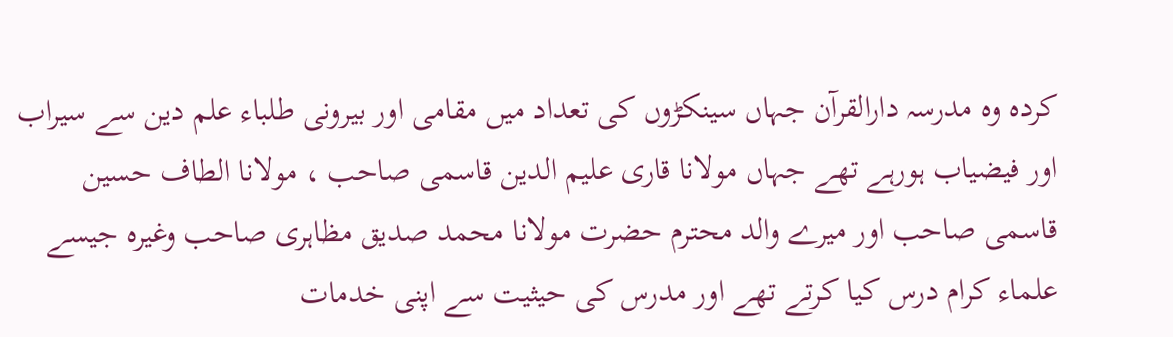کردہ وہ مدرسہ دارالقرآن جہاں سینکڑوں کی تعداد میں مقامی اور بیرونی طلباء علم دین سے سیراب اور فیضیاب ہورہے تھے جہاں مولانا قاری علیم الدین قاسمی صاحب ، مولانا الطاف حسین قاسمی صاحب اور میرے والد محترم حضرت مولانا محمد صدیق مظاہری صاحب وغیرہ جیسے علماء کرام درس کیا کرتے تھے اور مدرس کی حیثیت سے اپنی خدمات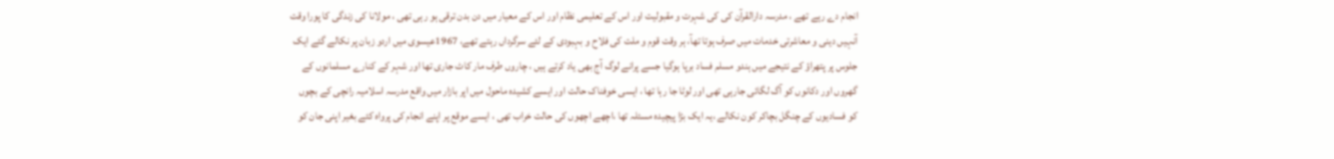انجام دے رہے تھے ، مدرسہ دارالقرآن کی کی شہرت و مقبولیت اور اس کے تعلیمی نظام اور اس کے معیار میں دن بدن ترقی ہو رہی تھی ، مولانا کی زندگی کا پورا وقت آنہیں دینی و معاشرتی خدمات میں صرف ہوتا تھآ، ہر وقت قوم و ملت کی فلاح و بہبودی کے لئے سرگرداں رہتے تھے، 1967عیسوی میں اردو زبان پر نکالے گئے ایک جلوس پر پتھراؤ کے نتیجے میں ہندو مسلم فساد برپا ہوگیا جسے پرانے لوگ آج بھی یاد کرتے ہیں ، چاروں طرف مار کاٹ جاری تھا اور شہر کے کنارے مسلمانوں کے گھروں اور دکانوں کو آگ لگائی جارہی تھی اور لوٹا جا رہا تھا ، ایسی خوفناک حالت اور ایسے کشیدہ ماحول میں اپر بازار میں واقع مدرسہ اسلامیہ رانچی کے بچوں کو فسادیوں کے چنگل بچاکر کون نکالے ،یہ ایک بڑا پیچیدہ مسئلہ تھا ،اچھے اچھوں کی حالت خراب تھی ، ایسے موقع پر اپنے انجام کی پرواہ کئے بغیر اپنی جان کو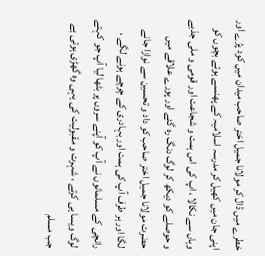خطرے میں ڈال کر مولانا جمیل اختر صاحب میدان میں کود پڑے اور اپنی جان میں کھیل کر مدرسہ اسلامیہ کے پھنسے ہوئے بچوں کو وہاں سے نکالا ، اپ کی اس ہمت و شجاعت اور قومی و ملی جذبے و حوصلے کو دیکھ کر لوگ دنگ رہ گئے اور پورے علاقے میں حضرت مولانا جمیل اختر صاحب کو داد و تحسین سے نوازا جانے لگا اور ہر طرف آپ کی ہمت اور بہادری کے چرچے ہونے لگے ، رانچی کے مسلمانوں نے آپ کو آپنے سروں پر بٹھا لیا آپ جو کہتے لوگ ویسا ہی کرتے ، شہرت و مقبولیت کی یہی وہ گھڑی ہوتی ہے جب مسلم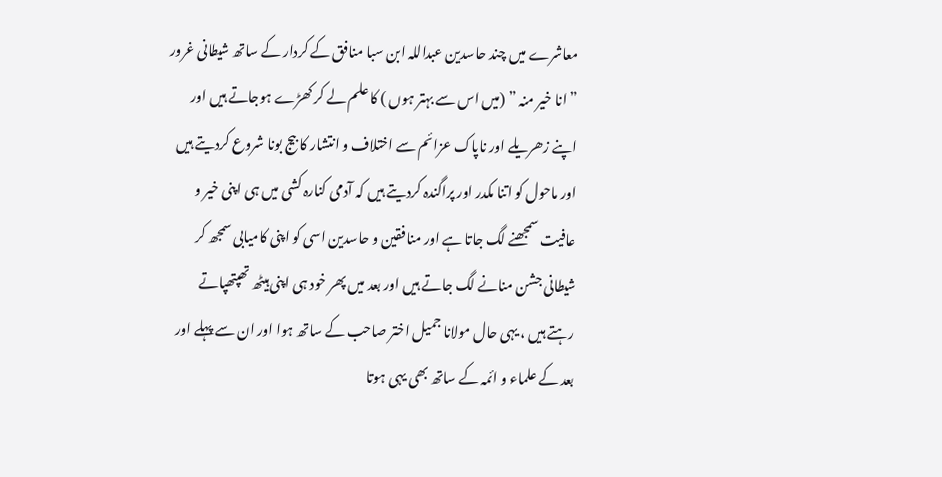معاشرے میں چند حاسدین عبداللہ ابن سبا منافق کے کردار کے ساتھ شیطانی غرور ” انا خیر منہ ” (میں اس سے بہتر ہوں ) کا علم لے کر کھڑے ہوجاتے ہیں اور اپنے زھریلے اور ناپاک عزائم سے اختلاف و انتشار کا بیج بونا شروع کردیتے ہیں اور ماحول کو اتنا مکدر اور پراگندہ کردیتے ہیں کہ آدمی کنارہ کشی میں ہی اپنی خیر و عافیت سمجھنے لگ جاتا ہے اور منافقین و حاسدین اسی کو اپنی کامیابی سمجھ کر شیطانی جشن منانے لگ جاتے ہیں اور بعد میں پھر خود ہی اپنی ہیٹھ تھپتھپاتے رہتے ہیں ، یہی حال مولانا جمیل اختر صاحب کے ساتھ ہوا اور ان سے پہلے اور بعد کے علماء و ائمہ کے ساتھ بھی یہی ہوتا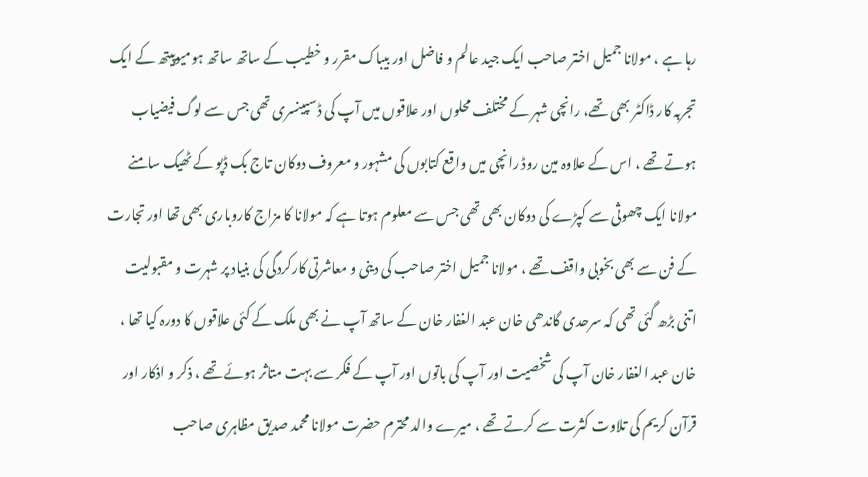رہا ہے ، مولانا جمیل اختر صاحب ایک جید عالم و فاضل اور بیباک مقرر و خطیب کے ساتھ ساتھ ہومیوپیتھ کے ایک تجربہ کار ڈاکٹر بھی تھے، رانچی شہر کے مختلف محلوں اور علاقوں میں آپ کی ڈسپینسری تھی جس سے لوگ فیضیاب ہوتے تھے ، اس کے علاوہ مین روڈ رانچی میں واقع کتابوں کی مشہور و معروف دوکان تاج بک ڈپو کے ٹھیک سامنے مولانا ایک چھوثی سے کپڑے کی دوکان بھی تھی جس سے معلوم ہوتا ہے کہ مولانا کا مزاج کاروباری بھی تھا اور تجارت کے فن سے بھی بخوبی واقف تھے ، مولانا جمیل اختر صاحب کی دینی و معاشرتی کارکردگی کی بنیاد پر شہرت و مقبولیت اتنی بڑھ گئی تھی کہ سرحدی گاندھی خان عبد الغفار خان کے ساتھ آپ نے بھی ملک کے کئی علاقوں کا دورہ کیا تھا ، خان عبد الغفار خان آپ کی شخصیت اور آپ کی باتوں اور آپ کے فکر سے بہت متاثر ہوئے تھے ، ذکر و اذکار اور قرآن کریم کی تلاوت کثرت سے کرتے تھے ، میرے والد محترم حضرت مولانا محمد صدیق مظاہری صاحب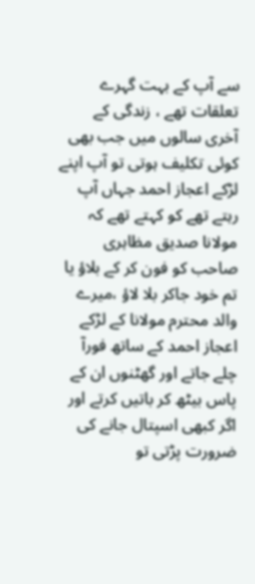سے آپ کے بہت گہرے تعلقات تھے ، زندگی کے آخری سالوں میں جب بھی کوئی تکلیف ہوتی تو آپ اپنے لڑکے اعجاز احمد جہاں آپ رہتے تھے کو کہتے تھے کہ مولانا صدیق مظاہری صاحب کو فون کر کے بلاؤ یا تم خود جاکر بلا لاؤ ،میرے والد محترم مولانا کے لڑکے اعجاز احمد کے ساتھ فورآ چلے جاتے اور گھٹنوں ان کے پاس بیٹھ کر باتیں کرتے اور اگر کبھی اسپتال جانے کی ضرورت پڑتی تو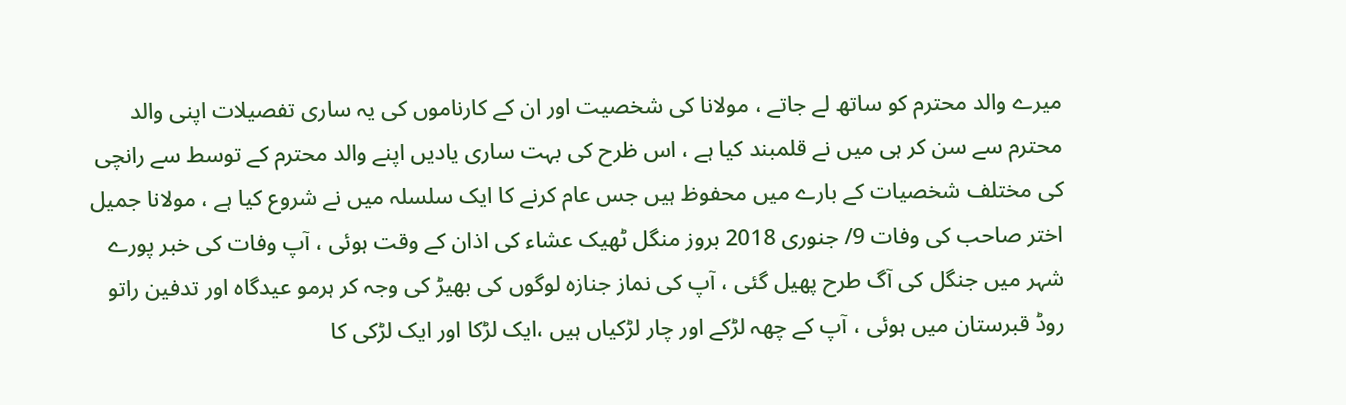میرے والد محترم کو ساتھ لے جاتے ، مولانا کی شخصیت اور ان کے کارناموں کی یہ ساری تفصیلات اپنی والد محترم سے سن کر ہی میں نے قلمبند کیا ہے ، اس ظرح کی بہت ساری یادیں اپنے والد محترم کے توسط سے رانچی کی مختلف شخصیات کے بارے میں محفوظ ہیں جس عام کرنے کا ایک سلسلہ میں نے شروع کیا ہے ، مولانا جمیل اختر صاحب کی وفات 9/ جنوری 2018 بروز منگل ٹھیک عشاء کی اذان کے وقت ہوئی ، آپ وفات کی خبر پورے شہر میں جنگل کی آگ طرح پھیل گئی ، آپ کی نماز جنازہ لوگوں کی بھیڑ کی وجہ کر ہرمو عیدگاہ اور تدفین راتو روڈ قبرستان میں ہوئی ، آپ کے چھہ لڑکے اور چار لڑکیاں ہیں ،ایک لڑکا اور ایک لڑکی کا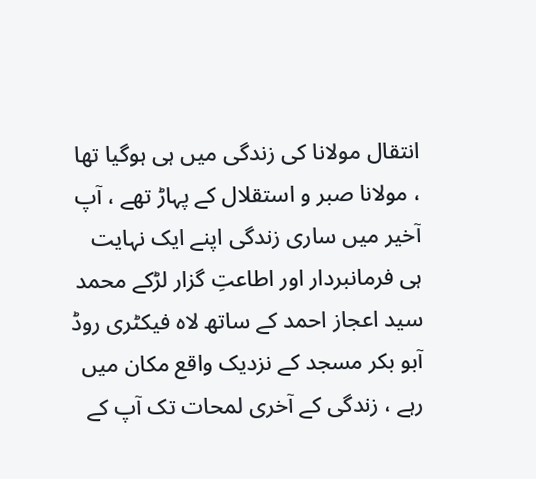انتقال مولانا کی زندگی میں ہی ہوگیا تھا ، مولانا صبر و استقلال کے پہاڑ تھے ، آپ آخیر میں ساری زندگی اپنے ایک نہایت ہی فرمانبردار اور اطاعتِ گزار لڑکے محمد سید اعجاز احمد کے ساتھ لاہ فیکٹری روڈ آبو بکر مسجد کے نزدیک واقع مکان میں رہے ، زندگی کے آخری لمحات تک آپ کے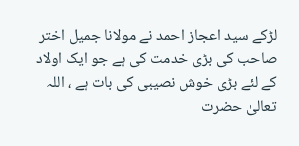لڑکے سید اعجاز احمد نے مولانا جمیل اختر صاحب کی بڑی خدمت کی ہے جو ایک اولاد کے لئے بڑی خوش نصیبی کی بات ہے ، اللہ تعالیٰ حضرت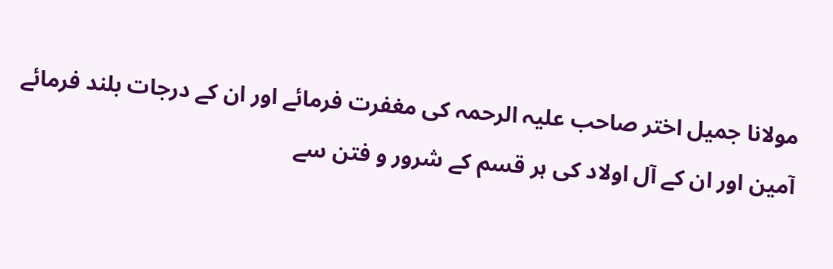مولانا جمیل اختر صاحب علیہ الرحمہ کی مغفرت فرمائے اور ان کے درجات بلند فرمائے آمین اور ان کے آل اولاد کی ہر قسم کے شرور و فتن سے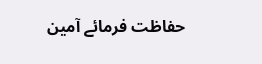حفاظت فرمائے آمین